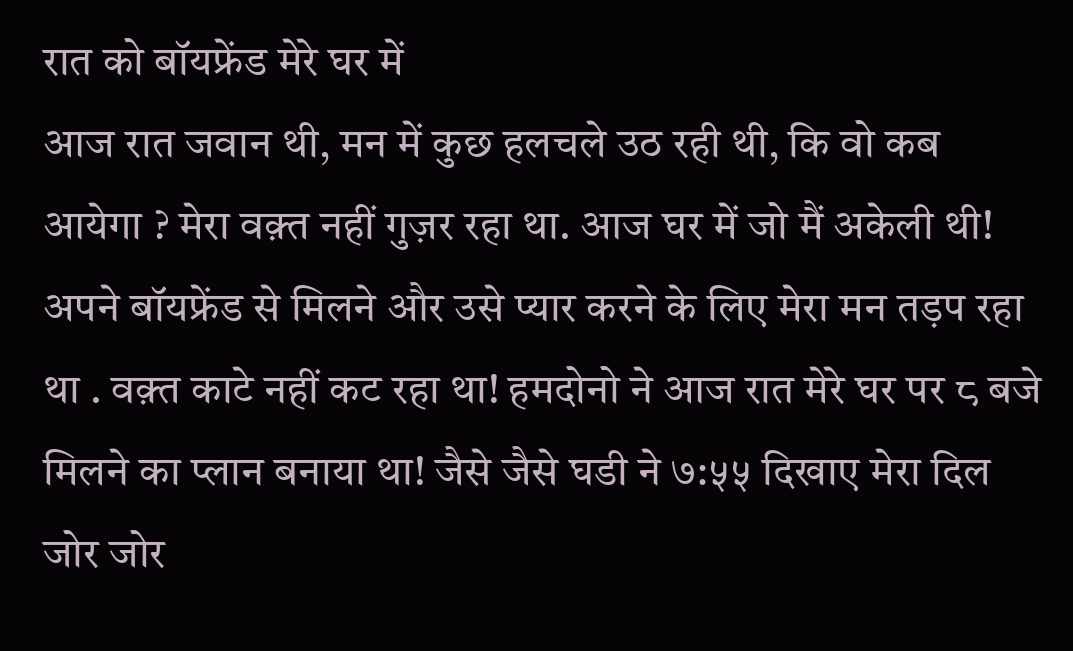रात को बॉयफ्रेंड मेरे घर में
आज रात जवान थी, मन में कुछ हलचले उठ रही थी, कि वो कब आयेगा ? मेरा वक़्त नहीं गुज़र रहा था. आज घर में जो मैं अकेली थी! अपने बॉयफ्रेंड से मिलने और उसे प्यार करने के लिए मेरा मन तड़प रहा था . वक़्त काटे नहीं कट रहा था! हमदोनो ने आज रात मेरे घर पर ८ बजे मिलने का प्लान बनाया था! जैसे जैसे घडी ने ७:५५ दिखाए मेरा दिल जोर जोर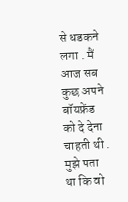से धडकने लगा . मैं आज सब कुछ अपने बॉयफ्रेंड को दे देना चाहती थी . मुझे पता था कि वो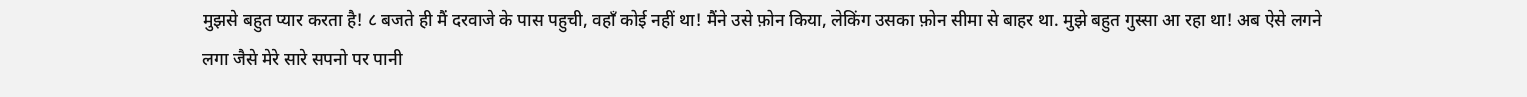मुझसे बहुत प्यार करता है! ८ बजते ही मैं दरवाजे के पास पहुची, वहाँ कोई नहीं था! मैंने उसे फ़ोन किया, लेकिंग उसका फ़ोन सीमा से बाहर था. मुझे बहुत गुस्सा आ रहा था! अब ऐसे लगने लगा जैसे मेरे सारे सपनो पर पानी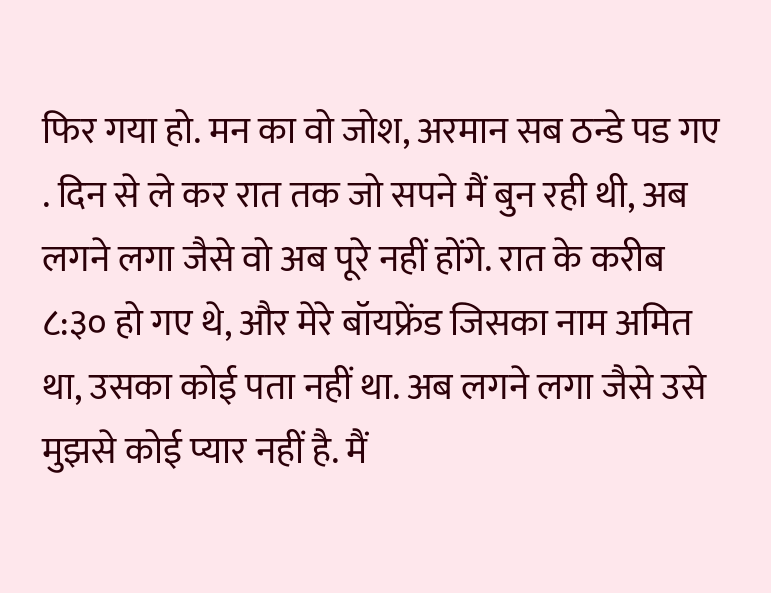फिर गया हो. मन का वो जोश, अरमान सब ठन्डे पड गए . दिन से ले कर रात तक जो सपने मैं बुन रही थी, अब लगने लगा जैसे वो अब पूरे नहीं होंगे. रात के करीब ८:३० हो गए थे, और मेरे बॉयफ्रेंड जिसका नाम अमित था, उसका कोई पता नहीं था. अब लगने लगा जैसे उसे मुझसे कोई प्यार नहीं है. मैं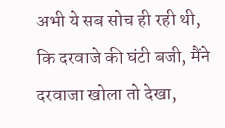अभी ये सब सोच ही रही थी, कि दरवाजे की घंटी बजी, मैंने दरवाजा खोला तो देखा,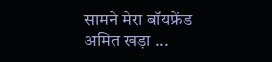सामने मेरा बॉयफ्रेंड अमित खड़ा ...